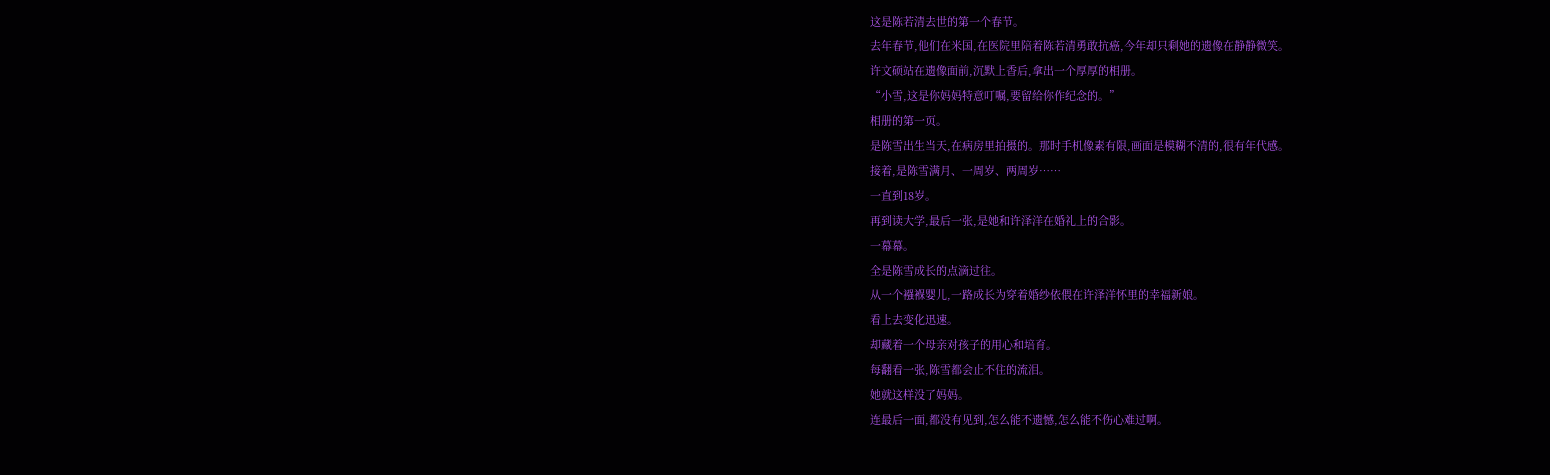这是陈若清去世的第一个春节。
去年春节,他们在米国,在医院里陪着陈若清勇敢抗癌,今年却只剩她的遗像在静静微笑。
许文硕站在遗像面前,沉默上香后,拿出一个厚厚的相册。
“小雪,这是你妈妈特意叮嘱,要留给你作纪念的。”
相册的第一页。
是陈雪出生当天,在病房里拍摄的。那时手机像素有限,画面是模糊不清的,很有年代感。
接着,是陈雪满月、一周岁、两周岁……
一直到18岁。
再到读大学,最后一张,是她和许泽洋在婚礼上的合影。
一幕幕。
全是陈雪成长的点滴过往。
从一个襁褓婴儿,一路成长为穿着婚纱依偎在许泽洋怀里的幸福新娘。
看上去变化迅速。
却藏着一个母亲对孩子的用心和培育。
每翻看一张,陈雪都会止不住的流泪。
她就这样没了妈妈。
连最后一面,都没有见到,怎么能不遗憾,怎么能不伤心难过啊。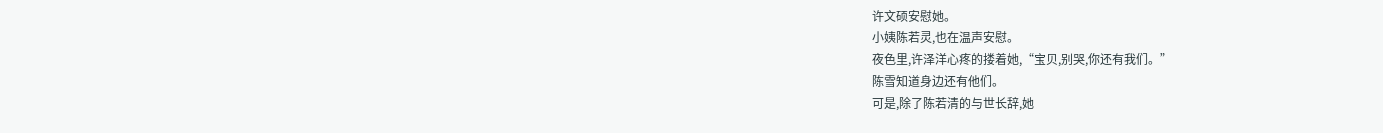许文硕安慰她。
小姨陈若灵,也在温声安慰。
夜色里,许泽洋心疼的搂着她,“宝贝,别哭,你还有我们。”
陈雪知道身边还有他们。
可是,除了陈若清的与世长辞,她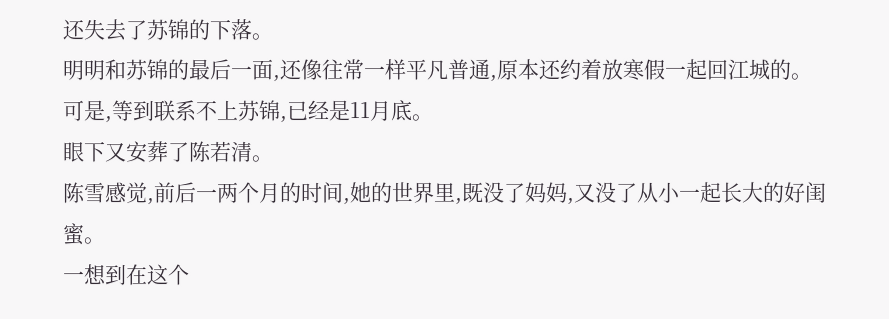还失去了苏锦的下落。
明明和苏锦的最后一面,还像往常一样平凡普通,原本还约着放寒假一起回江城的。
可是,等到联系不上苏锦,已经是11月底。
眼下又安葬了陈若清。
陈雪感觉,前后一两个月的时间,她的世界里,既没了妈妈,又没了从小一起长大的好闺蜜。
一想到在这个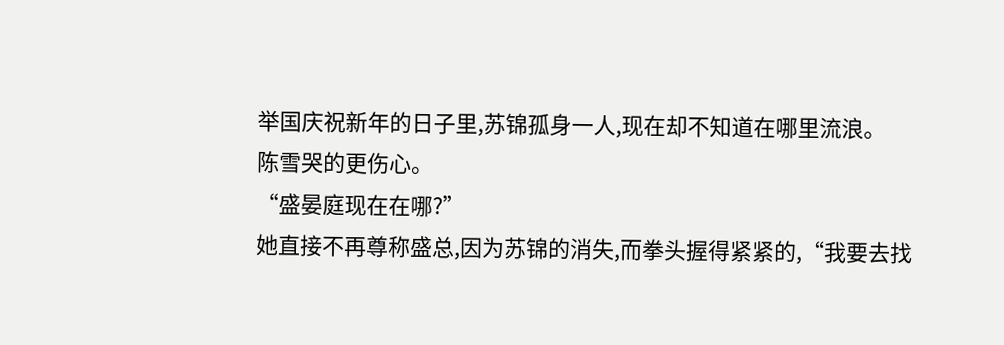举国庆祝新年的日子里,苏锦孤身一人,现在却不知道在哪里流浪。
陈雪哭的更伤心。
“盛晏庭现在在哪?”
她直接不再尊称盛总,因为苏锦的消失,而拳头握得紧紧的,“我要去找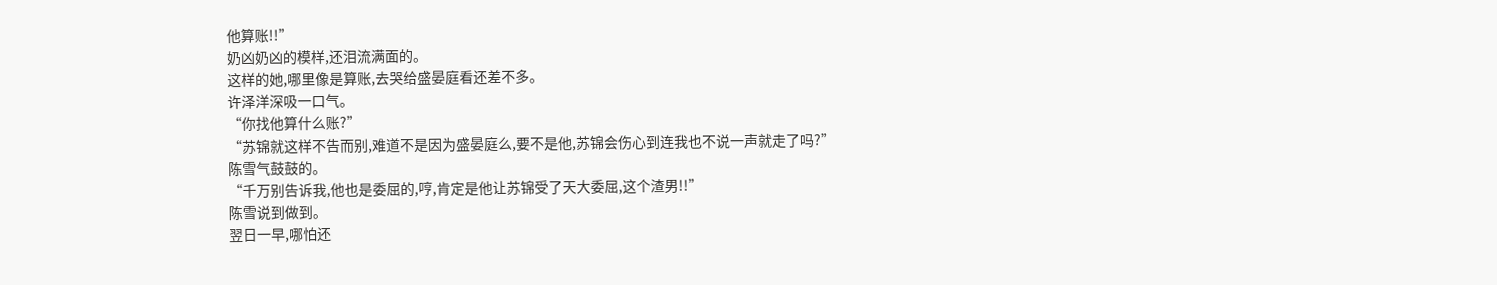他算账!!”
奶凶奶凶的模样,还泪流满面的。
这样的她,哪里像是算账,去哭给盛晏庭看还差不多。
许泽洋深吸一口气。
“你找他算什么账?”
“苏锦就这样不告而别,难道不是因为盛晏庭么,要不是他,苏锦会伤心到连我也不说一声就走了吗?”
陈雪气鼓鼓的。
“千万别告诉我,他也是委屈的,哼,肯定是他让苏锦受了天大委屈,这个渣男!!”
陈雪说到做到。
翌日一早,哪怕还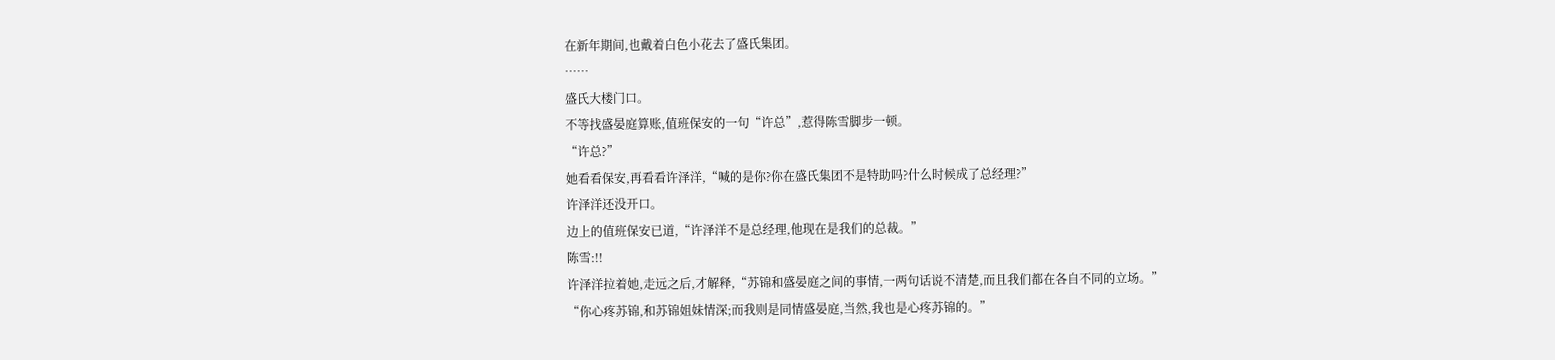在新年期间,也戴着白色小花去了盛氏集团。
……
盛氏大楼门口。
不等找盛晏庭算账,值班保安的一句“许总”,惹得陈雪脚步一顿。
“许总?”
她看看保安,再看看许泽洋,“喊的是你?你在盛氏集团不是特助吗?什么时候成了总经理?”
许泽洋还没开口。
边上的值班保安已道,“许泽洋不是总经理,他现在是我们的总裁。”
陈雪:!!
许泽洋拉着她,走远之后,才解释,“苏锦和盛晏庭之间的事情,一两句话说不清楚,而且我们都在各自不同的立场。”
“你心疼苏锦,和苏锦姐妹情深;而我则是同情盛晏庭,当然,我也是心疼苏锦的。”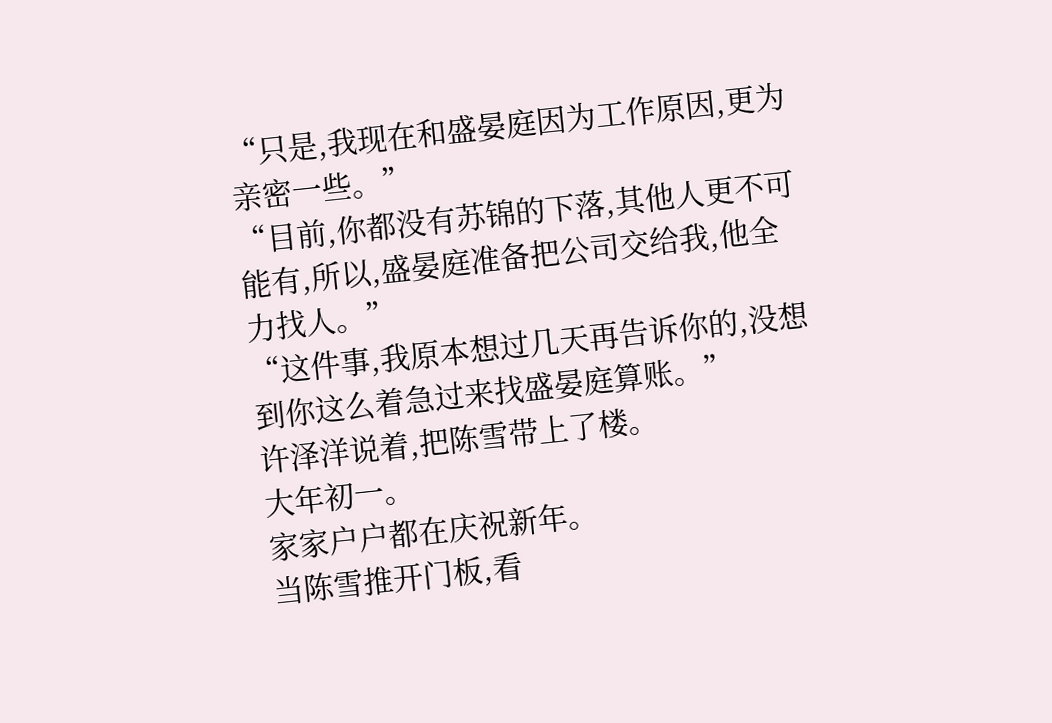“只是,我现在和盛晏庭因为工作原因,更为亲密一些。”
“目前,你都没有苏锦的下落,其他人更不可能有,所以,盛晏庭准备把公司交给我,他全力找人。”
“这件事,我原本想过几天再告诉你的,没想到你这么着急过来找盛晏庭算账。”
许泽洋说着,把陈雪带上了楼。
大年初一。
家家户户都在庆祝新年。
当陈雪推开门板,看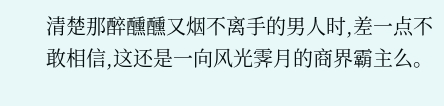清楚那醉醺醺又烟不离手的男人时,差一点不敢相信,这还是一向风光霁月的商界霸主么。